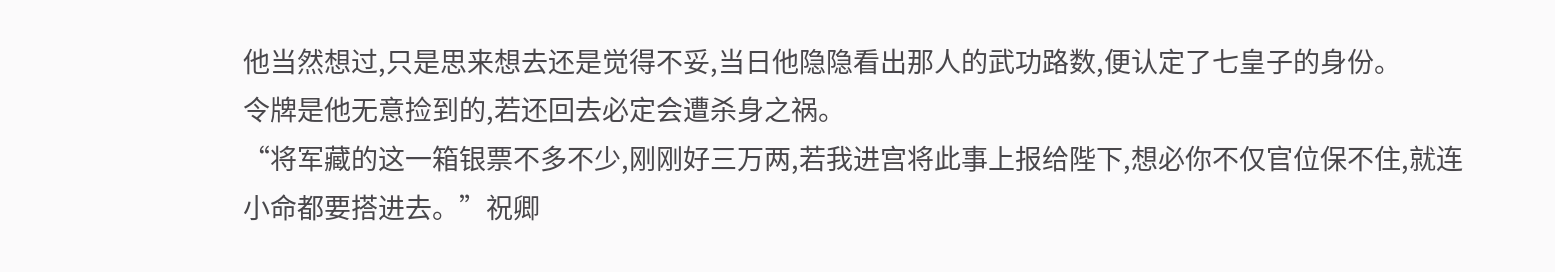他当然想过,只是思来想去还是觉得不妥,当日他隐隐看出那人的武功路数,便认定了七皇子的身份。
令牌是他无意捡到的,若还回去必定会遭杀身之祸。
“将军藏的这一箱银票不多不少,刚刚好三万两,若我进宫将此事上报给陛下,想必你不仅官位保不住,就连小命都要搭进去。”祝卿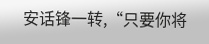安话锋一转,“只要你将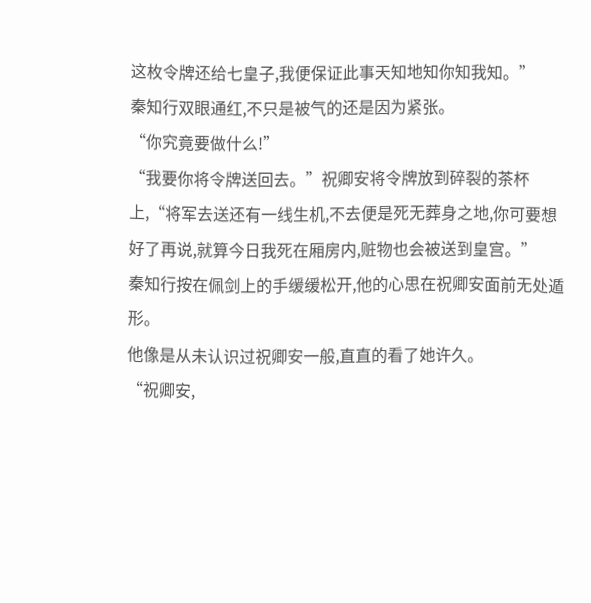这枚令牌还给七皇子,我便保证此事天知地知你知我知。”
秦知行双眼通红,不只是被气的还是因为紧张。
“你究竟要做什么!”
“我要你将令牌送回去。”祝卿安将令牌放到碎裂的茶杯上,“将军去送还有一线生机,不去便是死无葬身之地,你可要想好了再说,就算今日我死在厢房内,赃物也会被送到皇宫。”
秦知行按在佩剑上的手缓缓松开,他的心思在祝卿安面前无处遁形。
他像是从未认识过祝卿安一般,直直的看了她许久。
“祝卿安,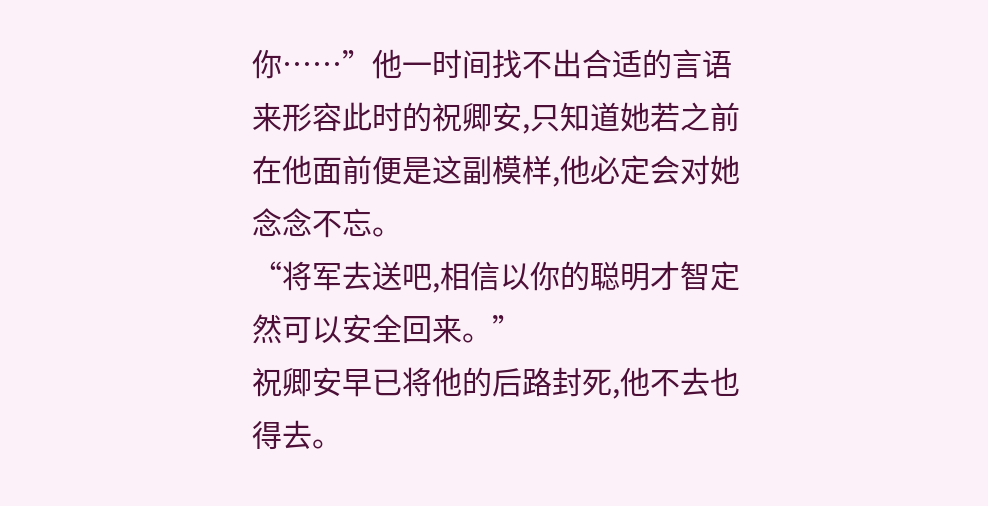你……”他一时间找不出合适的言语来形容此时的祝卿安,只知道她若之前在他面前便是这副模样,他必定会对她念念不忘。
“将军去送吧,相信以你的聪明才智定然可以安全回来。”
祝卿安早已将他的后路封死,他不去也得去。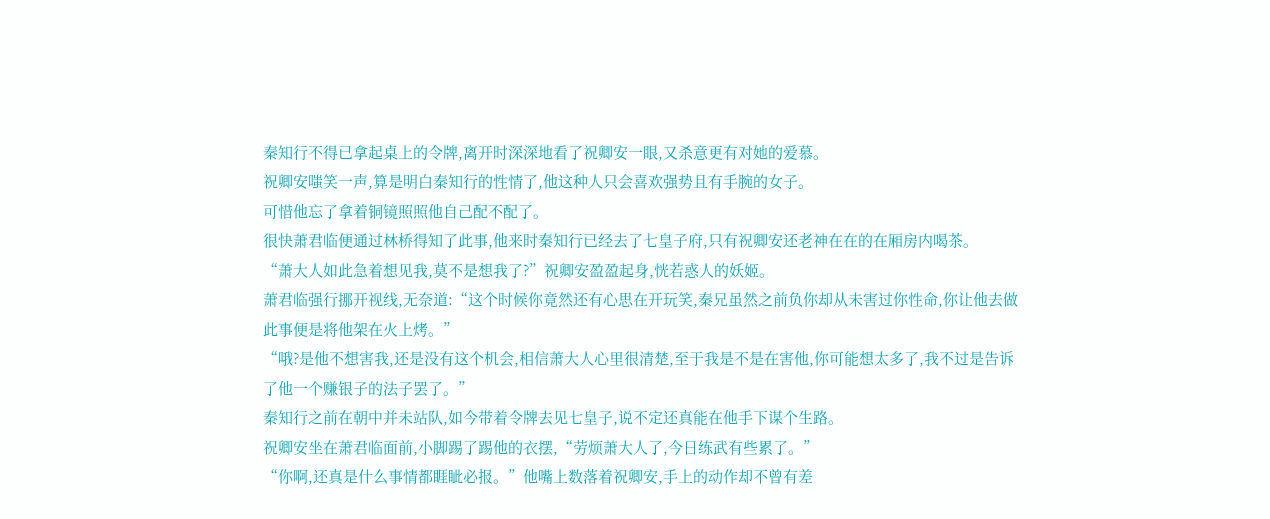秦知行不得已拿起桌上的令牌,离开时深深地看了祝卿安一眼,又杀意更有对她的爱慕。
祝卿安嗤笑一声,算是明白秦知行的性情了,他这种人只会喜欢强势且有手腕的女子。
可惜他忘了拿着铜镜照照他自己配不配了。
很快萧君临便通过林桥得知了此事,他来时秦知行已经去了七皇子府,只有祝卿安还老神在在的在厢房内喝茶。
“萧大人如此急着想见我,莫不是想我了?”祝卿安盈盈起身,恍若惑人的妖姬。
萧君临强行挪开视线,无奈道:“这个时候你竟然还有心思在开玩笑,秦兄虽然之前负你却从未害过你性命,你让他去做此事便是将他架在火上烤。”
“哦?是他不想害我,还是没有这个机会,相信萧大人心里很清楚,至于我是不是在害他,你可能想太多了,我不过是告诉了他一个赚银子的法子罢了。”
秦知行之前在朝中并未站队,如今带着令牌去见七皇子,说不定还真能在他手下谋个生路。
祝卿安坐在萧君临面前,小脚踢了踢他的衣摆,“劳烦萧大人了,今日练武有些累了。”
“你啊,还真是什么事情都睚眦必报。”他嘴上数落着祝卿安,手上的动作却不曾有差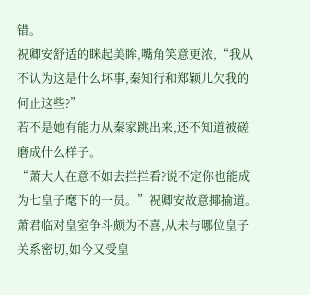错。
祝卿安舒适的眯起美眸,嘴角笑意更浓,“我从不认为这是什么坏事,秦知行和郑颖儿欠我的何止这些?”
若不是她有能力从秦家跳出来,还不知道被磋磨成什么样子。
“萧大人在意不如去拦拦看?说不定你也能成为七皇子麾下的一员。”祝卿安故意揶揄道。
萧君临对皇室争斗颇为不喜,从未与哪位皇子关系密切,如今又受皇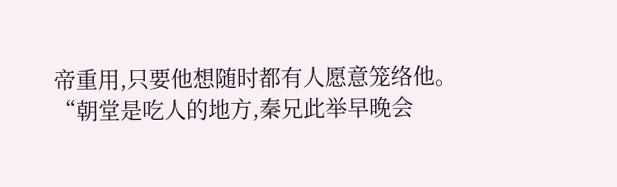帝重用,只要他想随时都有人愿意笼络他。
“朝堂是吃人的地方,秦兄此举早晚会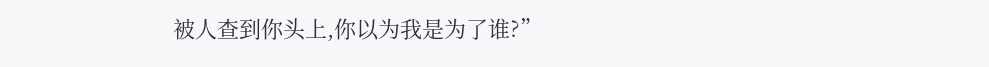被人查到你头上,你以为我是为了谁?”